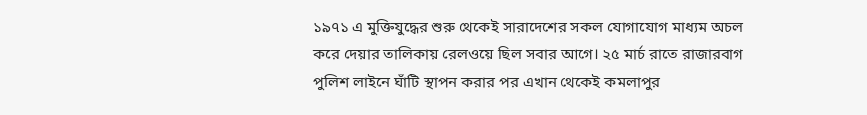১৯৭১ এ মুক্তিযুদ্ধের শুরু থেকেই সারাদেশের সকল যোগাযোগ মাধ্যম অচল করে দেয়ার তালিকায় রেলওয়ে ছিল সবার আগে। ২৫ মার্চ রাতে রাজারবাগ পুলিশ লাইনে ঘাঁটি স্থাপন করার পর এখান থেকেই কমলাপুর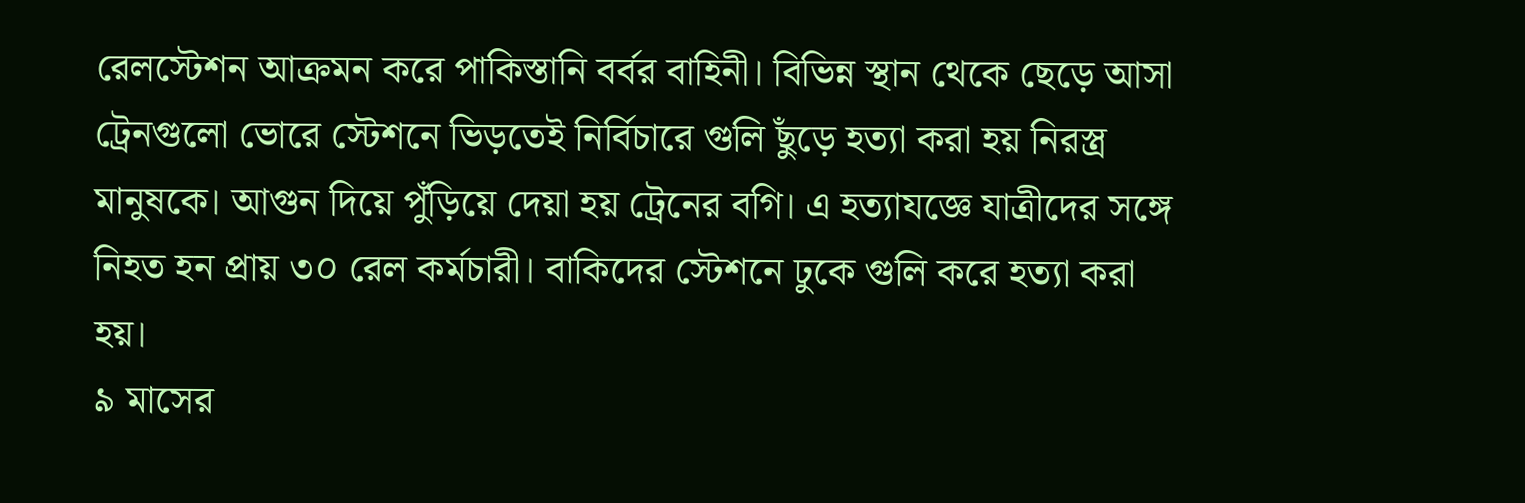রেলস্টেশন আক্রমন করে পাকিস্তানি বর্বর বাহিনী। বিভিন্ন স্থান থেকে ছেড়ে আসা ট্রেনগুলো ভোরে স্টেশনে ভিড়তেই নির্বিচারে গুলি ছুঁড়ে হত্যা করা হয় নিরস্ত্র মানুষকে। আগুন দিয়ে পুঁড়িয়ে দেয়া হয় ট্রেনের বগি। এ হত্যাযজ্ঞে যাত্রীদের সঙ্গে নিহত হন প্রায় ৩০ রেল কর্মচারী। বাকিদের স্টেশনে ঢুকে গুলি করে হত্যা করা হয়।
৯ মাসের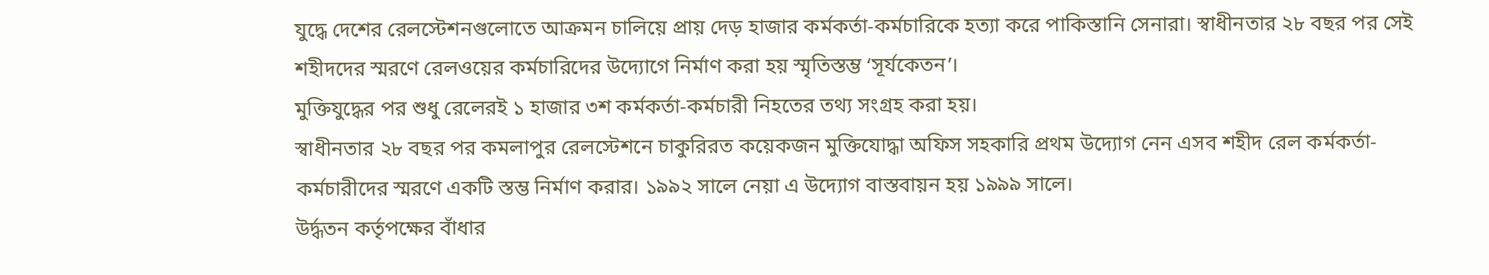যুদ্ধে দেশের রেলস্টেশনগুলোতে আক্রমন চালিয়ে প্রায় দেড় হাজার কর্মকর্তা-কর্মচারিকে হত্যা করে পাকিস্তানি সেনারা। স্বাধীনতার ২৮ বছর পর সেই শহীদদের স্মরণে রেলওয়ের কর্মচারিদের উদ্যোগে নির্মাণ করা হয় স্মৃতিস্তম্ভ ‘সূর্যকেতন’।
মুক্তিযুদ্ধের পর শুধু রেলেরই ১ হাজার ৩শ কর্মকর্তা-কর্মচারী নিহতের তথ্য সংগ্রহ করা হয়।
স্বাধীনতার ২৮ বছর পর কমলাপুর রেলস্টেশনে চাকুরিরত কয়েকজন মুক্তিযোদ্ধা অফিস সহকারি প্রথম উদ্যোগ নেন এসব শহীদ রেল কর্মকর্তা-কর্মচারীদের স্মরণে একটি স্তম্ভ নির্মাণ করার। ১৯৯২ সালে নেয়া এ উদ্যোগ বাস্তবায়ন হয় ১৯৯৯ সালে।
উর্দ্ধতন কর্তৃপক্ষের বাঁধার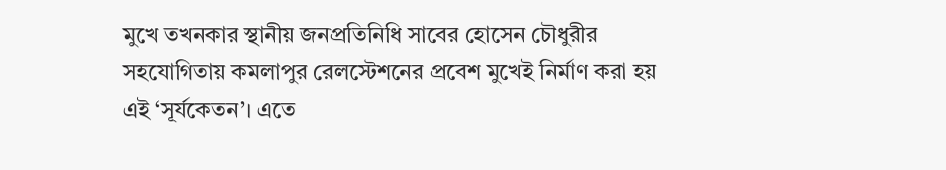মুখে তখনকার স্থানীয় জনপ্রতিনিধি সাবের হোসেন চৌধুরীর সহযোগিতায় কমলাপুর রেলস্টেশনের প্রবেশ মুখেই নির্মাণ করা হয় এই ‘সূর্যকেতন’। এতে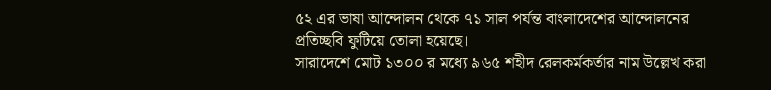৫২ এর ভাষা আন্দোলন থেকে ৭১ সাল পর্যন্ত বাংলাদেশের আন্দোলনের প্রতিচ্ছবি ফুটিয়ে তোলা হয়েছে।
সারাদেশে মোট ১৩০০ র মধ্যে ৯৬৫ শহীদ রেলকর্মকর্তার নাম উল্লেখ করা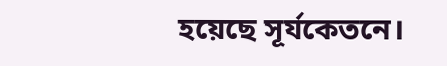হয়েছে সূর্যকেতনে।